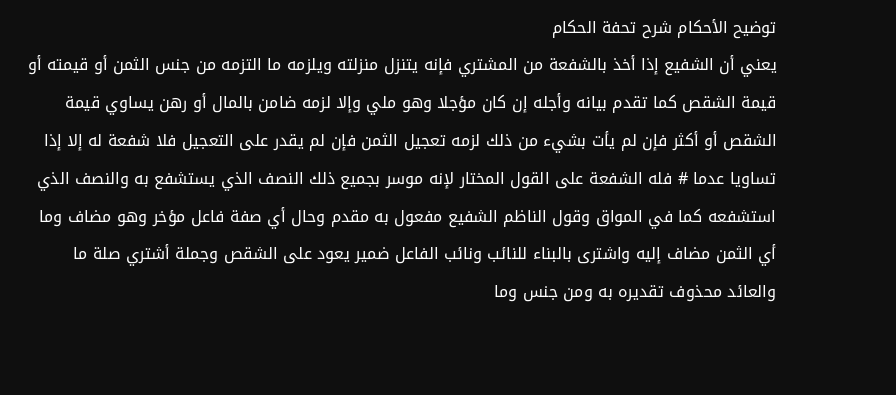توضيح الأحكام شرح تحفة الحكام
يعني أن الشفيع إذا أخذ بالشفعة من المشتري فإنه يتنزل منزلته ويلزمه ما التزمه من جنس الثمن أو قيمته أو قيمة الشقص كما تقدم بيانه وأجله إن كان مؤجلا وهو ملي وإلا لزمه ضامن بالمال أو رهن يساوي قيمة الشقص أو أكثر فإن لم يأت بشيء من ذلك لزمه تعجيل الثمن فإن لم يقدر على التعجيل فلا شفعة له إلا إذا تساويا عدما # فله الشفعة على القول المختار لإنه موسر بجميع ذلك النصف الذي يستشفع به والنصف الذي استشفعه كما في المواق وقول الناظم الشفيع مفعول به مقدم وحال أي صفة فاعل مؤخر وهو مضاف وما أي الثمن مضاف إليه واشترى بالبناء للنائب ونائب الفاعل ضمير يعود على الشقص وجملة أشتري صلة ما والعائد محذوف تقديره به ومن جنس وما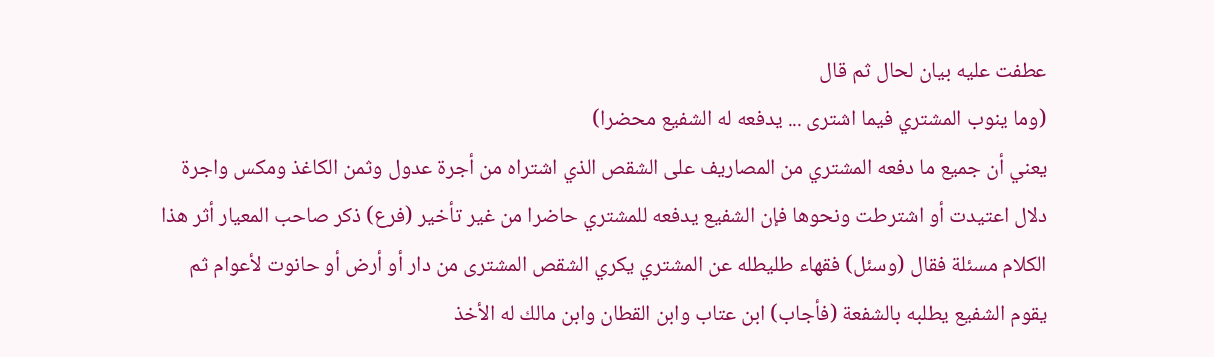عطفت عليه بيان لحال ثم قال
(وما ينوب المشتري فيما اشترى ... يدفعه له الشفيع محضرا)
يعني أن جميع ما دفعه المشتري من المصاريف على الشقص الذي اشتراه من أجرة عدول وثمن الكاغذ ومكس واجرة دلال اعتيدت أو اشترطت ونحوها فإن الشفيع يدفعه للمشتري حاضرا من غير تأخير (فرع) ذكر صاحب المعيار أثر هذا الكلام مسئلة فقال (وسئل) فقهاء طليطله عن المشتري يكري الشقص المشترى من دار أو أرض أو حانوت لأعوام ثم يقوم الشفيع يطلبه بالشفعة (فأجاب) ابن عتاب وابن القطان وابن مالك له الأخذ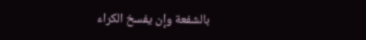بالشفعة وإن يفسخ الكراء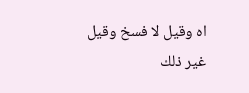اه وقيل لا فسخ وقيل غير ذلك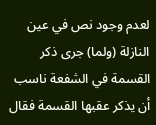لعدم وجود نص في عين النازلة (ولما) جرى ذكر القسمة في الشفعة ناسب أن يذكر عقبها القسمة فقال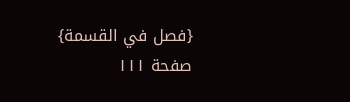{فصل في القسمة}
صفحة ١١١